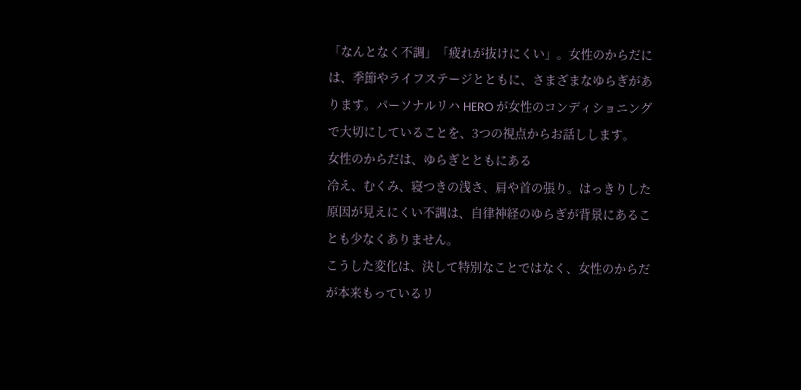「なんとなく不調」「疲れが抜けにくい」。女性のからだには、季節やライフステージとともに、さまざまなゆらぎがあります。パーソナルリハ HERO が女性のコンディショニングで大切にしていることを、3つの視点からお話しします。
女性のからだは、ゆらぎとともにある
冷え、むくみ、寝つきの浅さ、肩や首の張り。はっきりした原因が見えにくい不調は、自律神経のゆらぎが背景にあることも少なくありません。
こうした変化は、決して特別なことではなく、女性のからだが本来もっているリ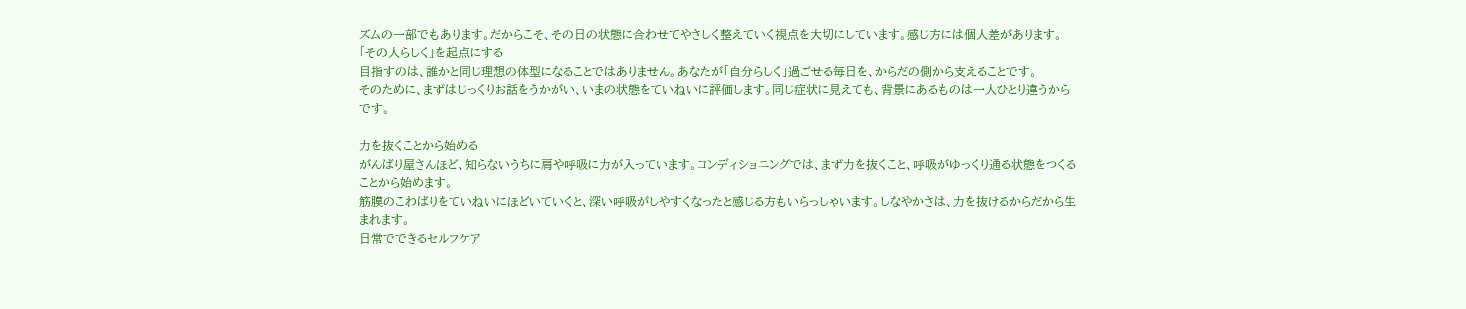ズムの一部でもあります。だからこそ、その日の状態に合わせてやさしく整えていく視点を大切にしています。感じ方には個人差があります。
「その人らしく」を起点にする
目指すのは、誰かと同じ理想の体型になることではありません。あなたが「自分らしく」過ごせる毎日を、からだの側から支えることです。
そのために、まずはじっくりお話をうかがい、いまの状態をていねいに評価します。同じ症状に見えても、背景にあるものは一人ひとり違うからです。

力を抜くことから始める
がんばり屋さんほど、知らないうちに肩や呼吸に力が入っています。コンディショニングでは、まず力を抜くこと、呼吸がゆっくり通る状態をつくることから始めます。
筋膜のこわばりをていねいにほどいていくと、深い呼吸がしやすくなったと感じる方もいらっしゃいます。しなやかさは、力を抜けるからだから生まれます。
日常でできるセルフケア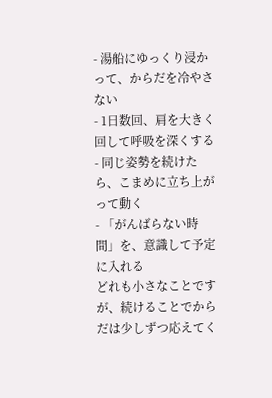- 湯船にゆっくり浸かって、からだを冷やさない
- 1日数回、肩を大きく回して呼吸を深くする
- 同じ姿勢を続けたら、こまめに立ち上がって動く
- 「がんばらない時間」を、意識して予定に入れる
どれも小さなことですが、続けることでからだは少しずつ応えてく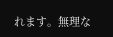れます。無理な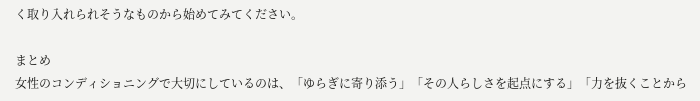く取り入れられそうなものから始めてみてください。

まとめ
女性のコンディショニングで大切にしているのは、「ゆらぎに寄り添う」「その人らしさを起点にする」「力を抜くことから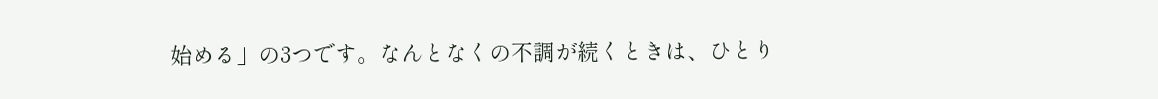始める」の3つです。なんとなくの不調が続くときは、ひとり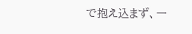で抱え込まず、一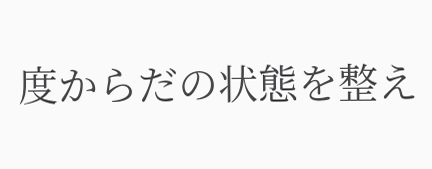度からだの状態を整え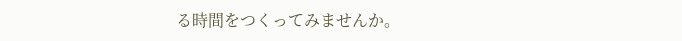る時間をつくってみませんか。